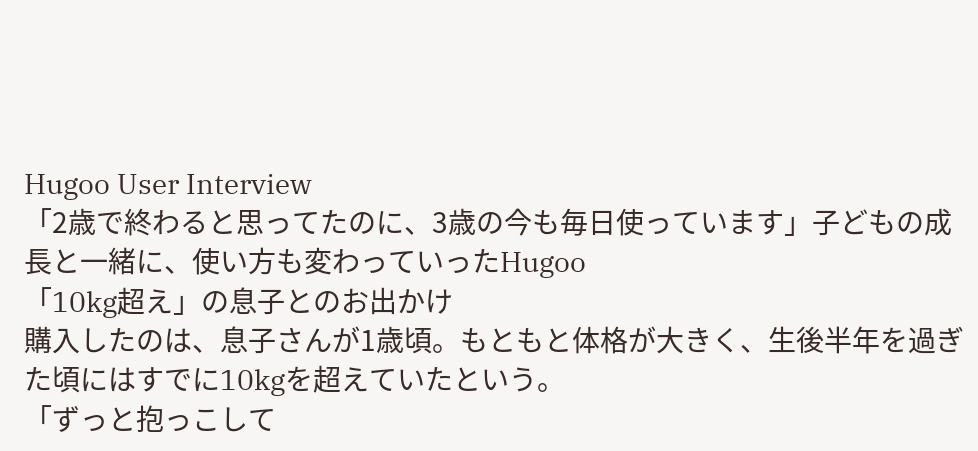Hugoo User Interview
「2歳で終わると思ってたのに、3歳の今も毎日使っています」子どもの成長と一緒に、使い方も変わっていったHugoo
「10kg超え」の息子とのお出かけ
購入したのは、息子さんが1歳頃。もともと体格が大きく、生後半年を過ぎた頃にはすでに10kgを超えていたという。
「ずっと抱っこして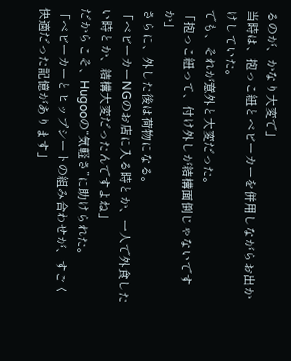るのが、かなり大変で」
当時は、抱っこ紐とベビーカーを併用しながらお出かけしていた。
でも、それが意外と大変だった。
「抱っこ紐って、付け外しが結構面倒じゃないですか」
さらに、外した後は荷物になる。
「ベビーカーNGのお店に入る時とか、一人で外食したい時とか、結構大変だったんですよね」
だからこそ、Hugooの“気軽さ”に助けられた。
「ベビーカーとヒップシートの組み合わせが、すごく快適だった記憶があります」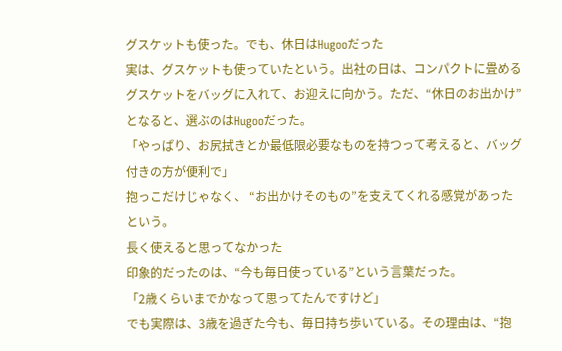グスケットも使った。でも、休日はHugooだった
実は、グスケットも使っていたという。出社の日は、コンパクトに畳めるグスケットをバッグに入れて、お迎えに向かう。ただ、“休日のお出かけ”となると、選ぶのはHugooだった。
「やっぱり、お尻拭きとか最低限必要なものを持つって考えると、バッグ付きの方が便利で」
抱っこだけじゃなく、 “お出かけそのもの”を支えてくれる感覚があったという。
長く使えると思ってなかった
印象的だったのは、“今も毎日使っている”という言葉だった。
「2歳くらいまでかなって思ってたんですけど」
でも実際は、3歳を過ぎた今も、毎日持ち歩いている。その理由は、“抱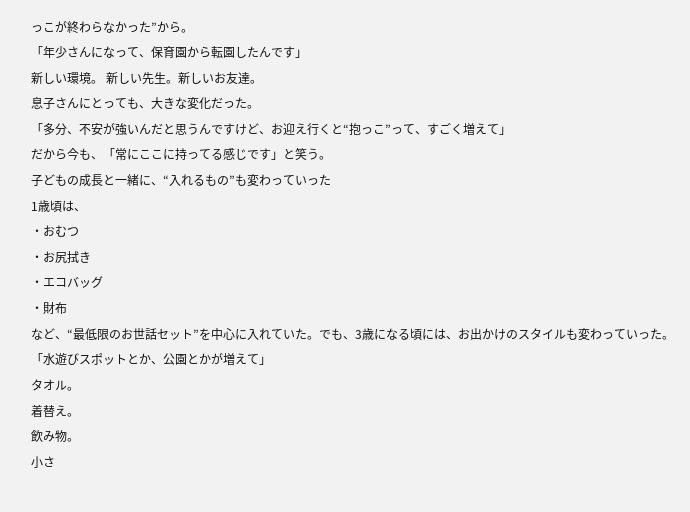っこが終わらなかった”から。
「年少さんになって、保育園から転園したんです」
新しい環境。 新しい先生。新しいお友達。
息子さんにとっても、大きな変化だった。
「多分、不安が強いんだと思うんですけど、お迎え行くと“抱っこ”って、すごく増えて」
だから今も、「常にここに持ってる感じです」と笑う。
子どもの成長と一緒に、“入れるもの”も変わっていった
1歳頃は、
・おむつ
・お尻拭き
・エコバッグ
・財布
など、“最低限のお世話セット”を中心に入れていた。でも、3歳になる頃には、お出かけのスタイルも変わっていった。
「水遊びスポットとか、公園とかが増えて」
タオル。
着替え。
飲み物。
小さ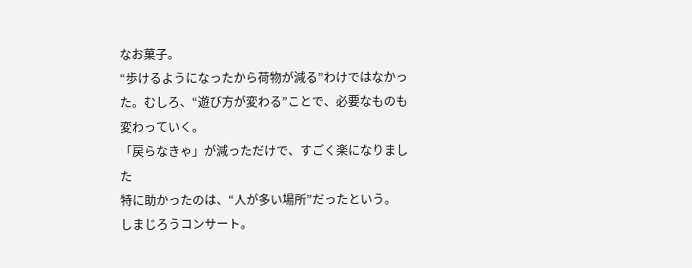なお菓子。
“歩けるようになったから荷物が減る”わけではなかった。むしろ、“遊び方が変わる”ことで、必要なものも変わっていく。
「戻らなきゃ」が減っただけで、すごく楽になりました
特に助かったのは、“人が多い場所”だったという。
しまじろうコンサート。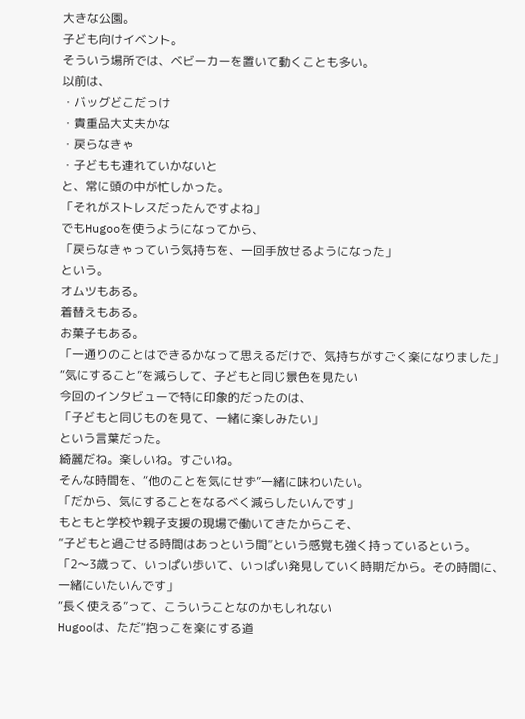大きな公園。
子ども向けイベント。
そういう場所では、ベビーカーを置いて動くことも多い。
以前は、
・バッグどこだっけ
・貴重品大丈夫かな
・戻らなきゃ
・子どもも連れていかないと
と、常に頭の中が忙しかった。
「それがストレスだったんですよね」
でもHugooを使うようになってから、
「戻らなきゃっていう気持ちを、一回手放せるようになった」
という。
オムツもある。
着替えもある。
お菓子もある。
「一通りのことはできるかなって思えるだけで、気持ちがすごく楽になりました」
“気にすること”を減らして、子どもと同じ景色を見たい
今回のインタビューで特に印象的だったのは、
「子どもと同じものを見て、一緒に楽しみたい」
という言葉だった。
綺麗だね。楽しいね。すごいね。
そんな時間を、“他のことを気にせず”一緒に味わいたい。
「だから、気にすることをなるべく減らしたいんです」
もともと学校や親子支援の現場で働いてきたからこそ、
“子どもと過ごせる時間はあっという間”という感覚も強く持っているという。
「2〜3歳って、いっぱい歩いて、いっぱい発見していく時期だから。その時間に、一緒にいたいんです」
“長く使える”って、こういうことなのかもしれない
Hugooは、ただ“抱っこを楽にする道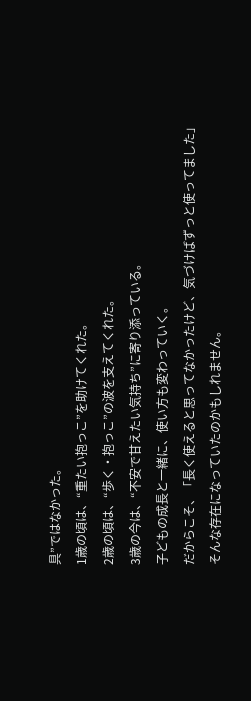具”ではなかった。
1歳の頃は、“重たい抱っこ”を助けてくれた。
2歳の頃は、“歩く・抱っこ”の波を支えてくれた。
3歳の今は、“不安で甘えたい気持ち”に寄り添っている。
子どもの成長と一緒に、使い方も変わっていく。
だからこそ、「長く使えると思ってなかったけど、気づけばずっと使ってました」
そんな存在になっていたのかもしれません。